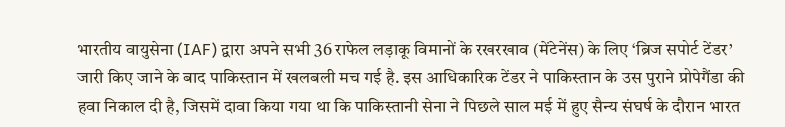भारतीय वायुसेना (IAF) द्वारा अपने सभी 36 राफेल लड़ाकू विमानों के रखरखाव (मेंटेनेंस) के लिए ‘ब्रिज सपोर्ट टेंडर’ जारी किए जाने के बाद पाकिस्तान में खलबली मच गई है. इस आधिकारिक टेंडर ने पाकिस्तान के उस पुराने प्रोपेगैंडा की हवा निकाल दी है, जिसमें दावा किया गया था कि पाकिस्तानी सेना ने पिछले साल मई में हुए सैन्य संघर्ष के दौरान भारत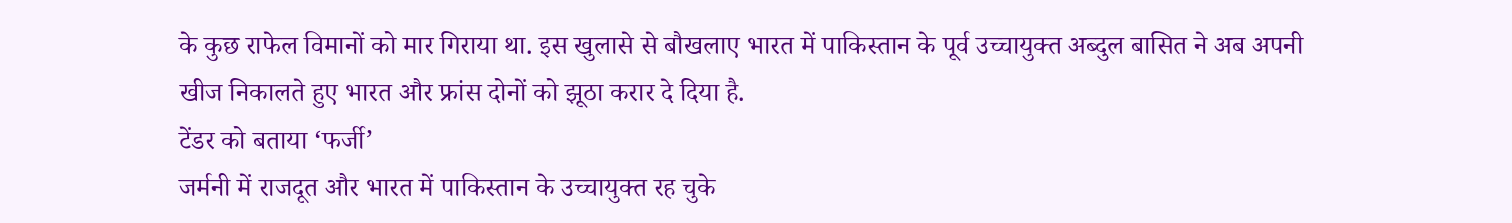के कुछ राफेल विमानों को मार गिराया था. इस खुलासे से बौखलाए भारत में पाकिस्तान के पूर्व उच्चायुक्त अब्दुल बासित ने अब अपनी खीज निकालते हुए भारत और फ्रांस दोनों को झूठा करार दे दिया है.
टेंडर को बताया ‘फर्जी’
जर्मनी में राजदूत और भारत में पाकिस्तान के उच्चायुक्त रह चुके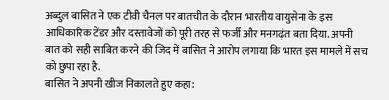अब्दुल बासित ने एक टीवी चैनल पर बातचीत के दौरान भारतीय वायुसेना के इस आधिकारिक टेंडर और दस्तावेजों को पूरी तरह से फर्जी और मनगढ़ंत बता दिया. अपनी बात को सही साबित करने की जिद में बासित ने आरोप लगाया कि भारत इस मामले में सच को छुपा रहा है.
बासित ने अपनी खीज निकालते हुए कहा: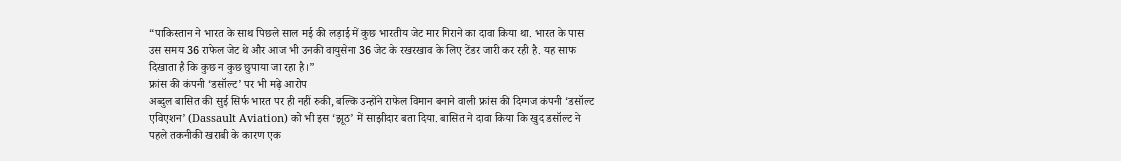“पाकिस्तान ने भारत के साथ पिछले साल मई की लड़ाई में कुछ भारतीय जेट मार गिराने का दावा किया था. भारत के पास उस समय 36 राफेल जेट थे और आज भी उनकी वायुसेना 36 जेट के रखरखाव के लिए टेंडर जारी कर रही है. यह साफ दिखाता है कि कुछ न कुछ छुपाया जा रहा है।”
फ्रांस की कंपनी ‘डसॉल्ट’ पर भी मढ़े आरोप
अब्दुल बासित की सुई सिर्फ भारत पर ही नहीं रुकी, बल्कि उन्होंने राफेल विमान बनाने वाली फ्रांस की दिग्गज कंपनी ‘डसॉल्ट एविएशन’ (Dassault Aviation) को भी इस ‘झूठ’ में साझीदार बता दिया. बासित ने दावा किया कि खुद डसॉल्ट ने पहले तकनीकी खराबी के कारण एक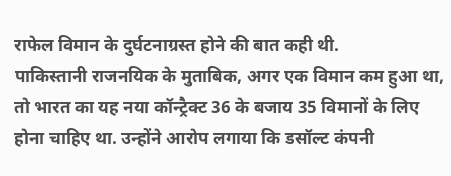राफेल विमान के दुर्घटनाग्रस्त होने की बात कही थी.
पाकिस्तानी राजनयिक के मुताबिक, अगर एक विमान कम हुआ था, तो भारत का यह नया कॉन्ट्रैक्ट 36 के बजाय 35 विमानों के लिए होना चाहिए था. उन्होंने आरोप लगाया कि डसॉल्ट कंपनी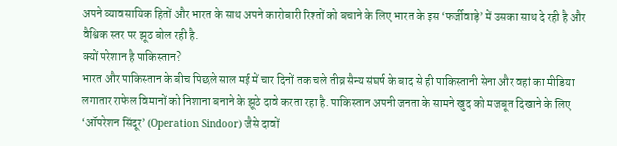अपने व्यावसायिक हितों और भारत के साथ अपने कारोबारी रिश्तों को बचाने के लिए भारत के इस ‘फर्जीवाड़े’ में उसका साथ दे रही है और वैश्विक स्तर पर झूठ बोल रही है.
क्यों परेशान है पाकिस्तान?
भारत और पाकिस्तान के बीच पिछले साल मई में चार दिनों तक चले तीव्र सैन्य संघर्ष के बाद से ही पाकिस्तानी सेना और वहां का मीडिया लगातार राफेल विमानों को निशाना बनाने के झूठे दावे करता रहा है. पाकिस्तान अपनी जनता के सामने खुद को मजबूत दिखाने के लिए ‘ऑपरेशन सिंदूर’ (Operation Sindoor) जैसे दावों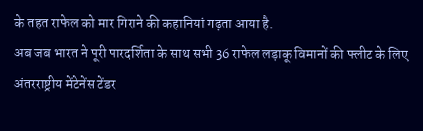के तहत राफेल को मार गिराने की कहानियां गढ़ता आया है.
अब जब भारत ने पूरी पारदर्शिता के साथ सभी 36 राफेल लड़ाकू विमानों की फ्लीट के लिए अंतरराष्ट्रीय मेंटेनेंस टेंडर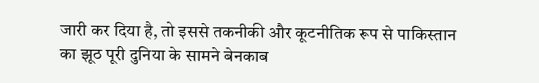जारी कर दिया है, तो इससे तकनीकी और कूटनीतिक रूप से पाकिस्तान का झूठ पूरी दुनिया के सामने बेनकाब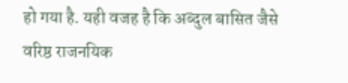हो गया है. यही वजह है कि अब्दुल बासित जैसे वरिष्ठ राजनयिक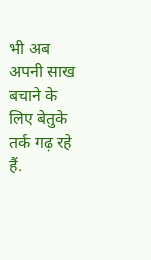भी अब अपनी साख बचाने के लिए बेतुके तर्क गढ़ रहे हैं.